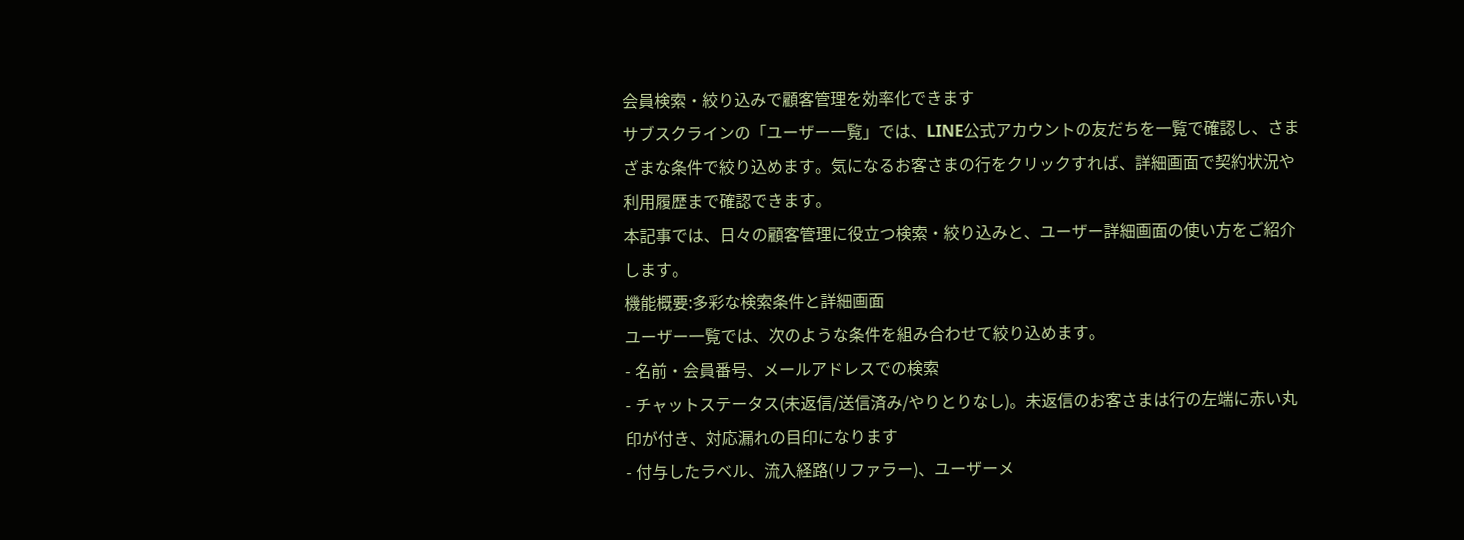会員検索・絞り込みで顧客管理を効率化できます
サブスクラインの「ユーザー一覧」では、LINE公式アカウントの友だちを一覧で確認し、さまざまな条件で絞り込めます。気になるお客さまの行をクリックすれば、詳細画面で契約状況や利用履歴まで確認できます。
本記事では、日々の顧客管理に役立つ検索・絞り込みと、ユーザー詳細画面の使い方をご紹介します。
機能概要:多彩な検索条件と詳細画面
ユーザー一覧では、次のような条件を組み合わせて絞り込めます。
- 名前・会員番号、メールアドレスでの検索
- チャットステータス(未返信/送信済み/やりとりなし)。未返信のお客さまは行の左端に赤い丸印が付き、対応漏れの目印になります
- 付与したラベル、流入経路(リファラー)、ユーザーメ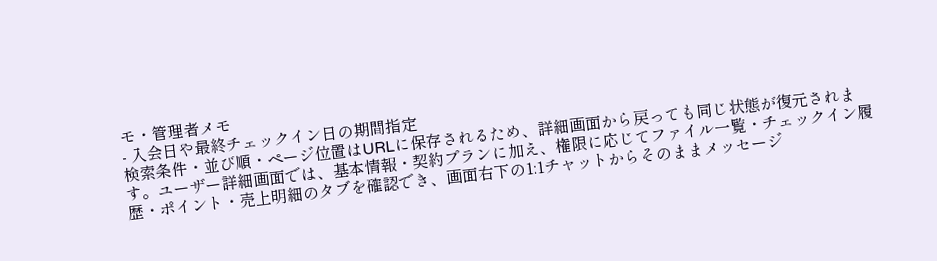モ・管理者メモ
- 入会日や最終チェックイン日の期間指定
検索条件・並び順・ページ位置はURLに保存されるため、詳細画面から戻っても同じ状態が復元されます。ユーザー詳細画面では、基本情報・契約プランに加え、権限に応じてファイル一覧・チェックイン履歴・ポイント・売上明細のタブを確認でき、画面右下の1:1チャットからそのままメッセージ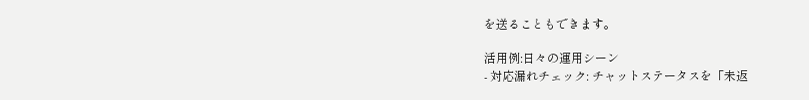を送ることもできます。

活用例:日々の運用シーン
- 対応漏れチェック: チャットステータスを「未返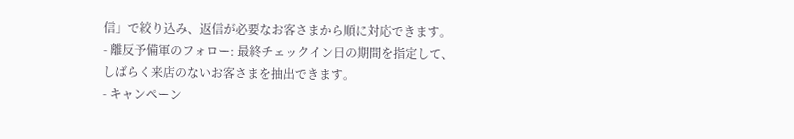信」で絞り込み、返信が必要なお客さまから順に対応できます。
- 離反予備軍のフォロー: 最終チェックイン日の期間を指定して、しばらく来店のないお客さまを抽出できます。
- キャンペーン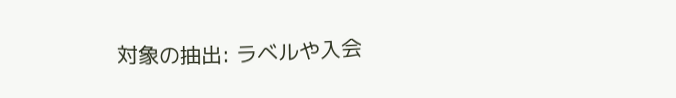対象の抽出: ラベルや入会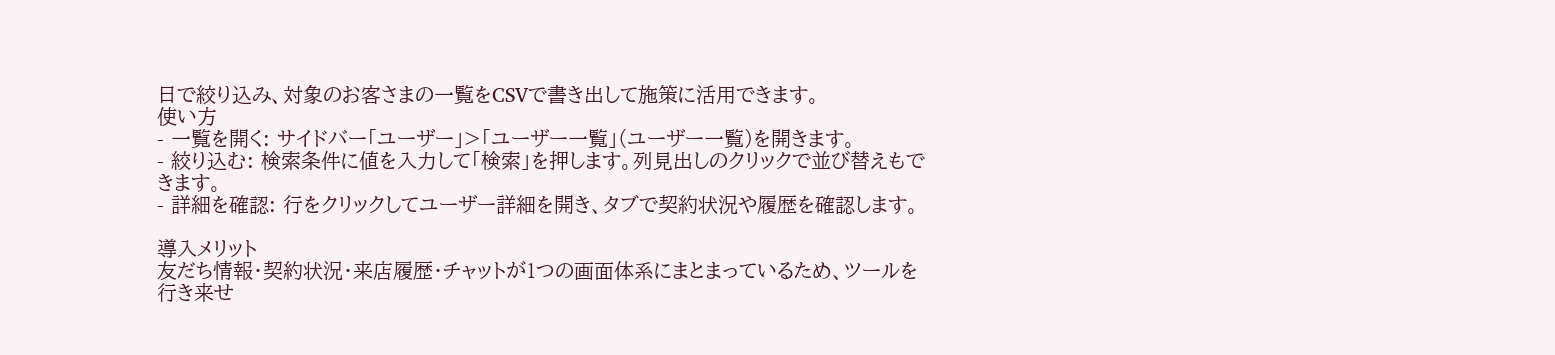日で絞り込み、対象のお客さまの一覧をCSVで書き出して施策に活用できます。
使い方
- 一覧を開く: サイドバー「ユーザー」>「ユーザー一覧」(ユーザー一覧)を開きます。
- 絞り込む: 検索条件に値を入力して「検索」を押します。列見出しのクリックで並び替えもできます。
- 詳細を確認: 行をクリックしてユーザー詳細を開き、タブで契約状況や履歴を確認します。

導入メリット
友だち情報・契約状況・来店履歴・チャットが1つの画面体系にまとまっているため、ツールを行き来せ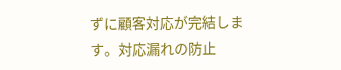ずに顧客対応が完結します。対応漏れの防止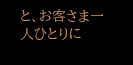と、お客さま一人ひとりに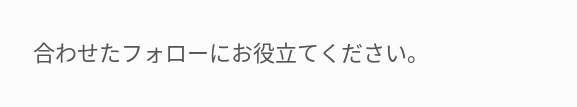合わせたフォローにお役立てください。